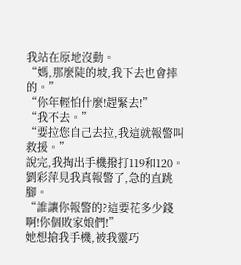我站在原地沒動。
“媽,那麼陡的坡,我下去也會摔的。”
“你年輕怕什麼!趕緊去!”
“我不去。”
“要拉您自己去拉,我這就報警叫救援。”
說完,我掏出手機撥打119和120。
劉彩萍見我真報警了,急的直跳腳。
“誰讓你報警的?這要花多少錢啊!你個敗家娘們!”
她想搶我手機,被我靈巧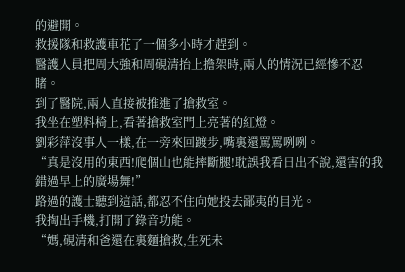的避開。
救援隊和救護車花了一個多小時才趕到。
醫護人員把周大強和周硯清抬上擔架時,兩人的情況已經慘不忍睹。
到了醫院,兩人直接被推進了搶救室。
我坐在塑料椅上,看著搶救室門上亮著的紅燈。
劉彩萍沒事人一樣,在一旁來回踱步,嘴裏還罵罵咧咧。
“真是沒用的東西!爬個山也能摔斷腿!耽誤我看日出不說,還害的我錯過早上的廣場舞!”
路過的護士聽到這話,都忍不住向她投去鄙夷的目光。
我掏出手機,打開了錄音功能。
“媽,硯清和爸還在裏麵搶救,生死未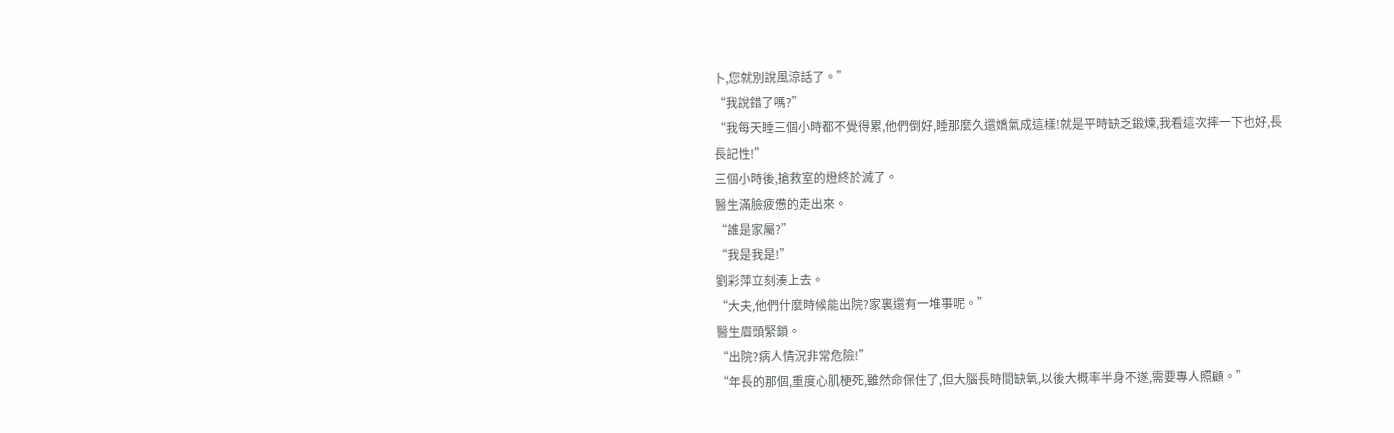卜,您就別說風涼話了。”
“我說錯了嗎?”
“我每天睡三個小時都不覺得累,他們倒好,睡那麼久還嬌氣成這樣!就是平時缺乏鍛煉,我看這次摔一下也好,長長記性!”
三個小時後,搶救室的燈終於滅了。
醫生滿臉疲憊的走出來。
“誰是家屬?”
“我是我是!”
劉彩萍立刻湊上去。
“大夫,他們什麼時候能出院?家裏還有一堆事呢。”
醫生眉頭緊鎖。
“出院?病人情況非常危險!”
“年長的那個,重度心肌梗死,雖然命保住了,但大腦長時間缺氧,以後大概率半身不遂,需要專人照顧。”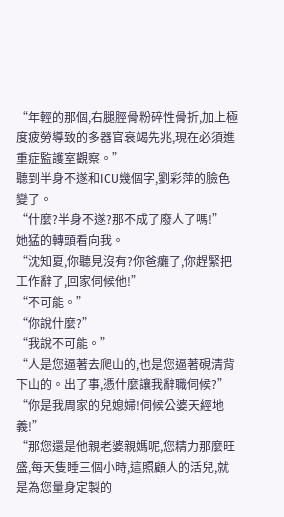“年輕的那個,右腿脛骨粉碎性骨折,加上極度疲勞導致的多器官衰竭先兆,現在必須進重症監護室觀察。”
聽到半身不遂和ICU幾個字,劉彩萍的臉色變了。
“什麼?半身不遂?那不成了廢人了嗎!”
她猛的轉頭看向我。
“沈知夏,你聽見沒有?你爸癱了,你趕緊把工作辭了,回家伺候他!”
“不可能。”
“你說什麼?”
“我說不可能。”
“人是您逼著去爬山的,也是您逼著硯清背下山的。出了事,憑什麼讓我辭職伺候?”
“你是我周家的兒媳婦!伺候公婆天經地義!”
“那您還是他親老婆親媽呢,您精力那麼旺盛,每天隻睡三個小時,這照顧人的活兒,就是為您量身定製的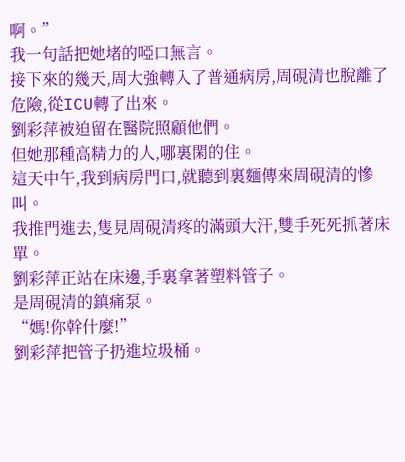啊。”
我一句話把她堵的啞口無言。
接下來的幾天,周大強轉入了普通病房,周硯清也脫離了危險,從ICU轉了出來。
劉彩萍被迫留在醫院照顧他們。
但她那種高精力的人,哪裏閑的住。
這天中午,我到病房門口,就聽到裏麵傳來周硯清的慘叫。
我推門進去,隻見周硯清疼的滿頭大汗,雙手死死抓著床單。
劉彩萍正站在床邊,手裏拿著塑料管子。
是周硯清的鎮痛泵。
“媽!你幹什麼!”
劉彩萍把管子扔進垃圾桶。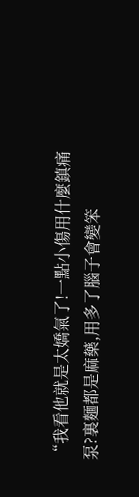“我看他就是太嬌氣了!一點小傷用什麼鎮痛泵?裏麵都是麻藥,用多了腦子會變笨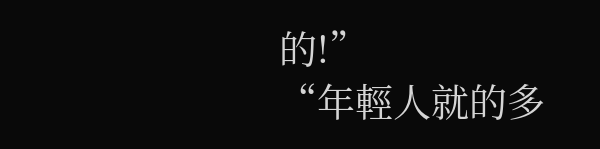的!”
“年輕人就的多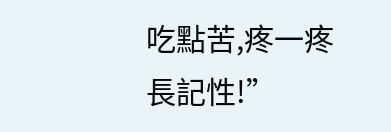吃點苦,疼一疼長記性!”